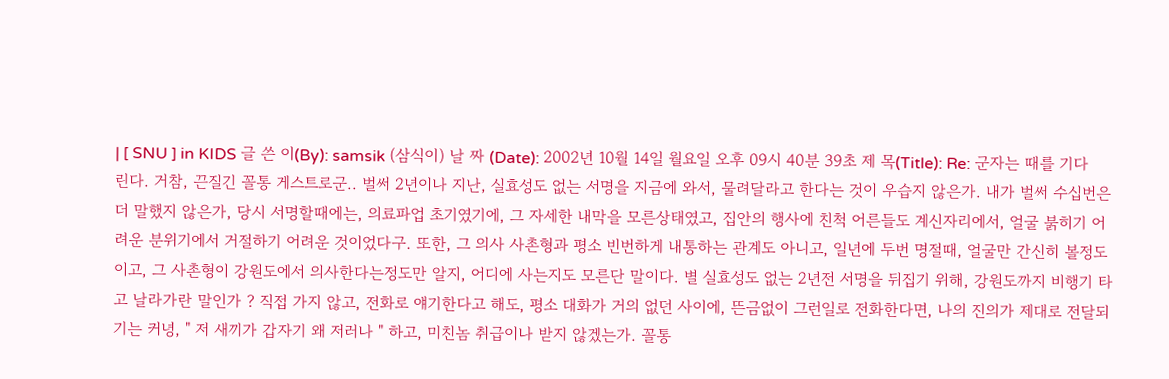| [ SNU ] in KIDS 글 쓴 이(By): samsik (삼식이) 날 짜 (Date): 2002년 10월 14일 월요일 오후 09시 40분 39초 제 목(Title): Re: 군자는 때를 기다린다. 거참, 끈질긴 꼴통 게스트로군.. 벌써 2년이나 지난, 실효성도 없는 서명을 지금에 와서, 물려달라고 한다는 것이 우습지 않은가. 내가 벌써 수십번은 더 말했지 않은가, 당시 서명할때에는, 의료파업 초기였기에, 그 자세한 내막을 모른상태였고, 집안의 행사에 친척 어른들도 계신자리에서, 얼굴 붉히기 어려운 분위기에서 거절하기 어려운 것이었다구. 또한, 그 의사 사촌형과 평소 빈번하게 내통하는 관계도 아니고, 일년에 두번 명절때, 얼굴만 간신히 볼정도이고, 그 사촌형이 강원도에서 의사한다는정도만 알지, 어디에 사는지도 모른단 말이다. 별 실효성도 없는 2년전 서명을 뒤집기 위해, 강원도까지 비행기 타고 날라가란 말인가 ? 직접 가지 않고, 전화로 얘기한다고 해도, 평소 대화가 거의 없던 사이에, 뜬금없이 그런일로 전화한다면, 나의 진의가 제대로 전달되기는 커녕, " 저 새끼가 갑자기 왜 저러나 " 하고, 미친놈 취급이나 받지 않겠는가. 꼴통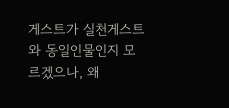게스트가 실천게스트와 동일인물인지 모르겠으나, 왜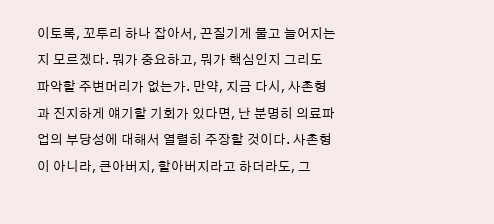이토록, 꼬투리 하나 잡아서, 끈질기게 물고 늘어지는지 모르겠다. 뭐가 중요하고, 뭐가 핵심인지 그리도 파악할 주변머리가 없는가. 만약, 지금 다시, 사촌형과 진지하게 얘기할 기회가 있다면, 난 분명히 의료파업의 부당성에 대해서 열렬히 주장할 것이다. 사촌형이 아니라, 큰아버지, 할아버지라고 하더라도, 그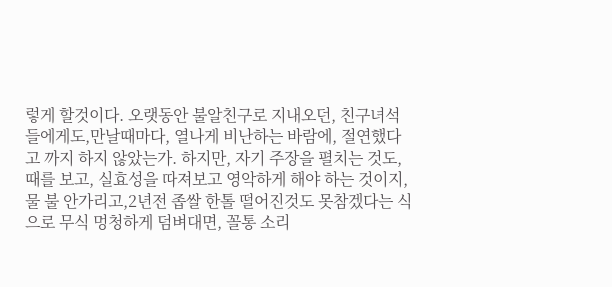렇게 할것이다. 오랫동안 불알친구로 지내오던, 친구녀석들에게도,만날때마다, 열나게 비난하는 바람에, 절연했다고 까지 하지 않았는가. 하지만, 자기 주장을 펼치는 것도, 때를 보고, 실효성을 따져보고 영악하게 해야 하는 것이지, 물 불 안가리고,2년전 좁쌀 한톨 떨어진것도 못참겠다는 식으로 무식 멍청하게 덤벼대면, 꼴통 소리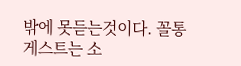밖에 못듣는것이다. 꼴통게스트는 소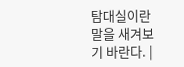탐대실이란 말을 새겨보기 바란다. |